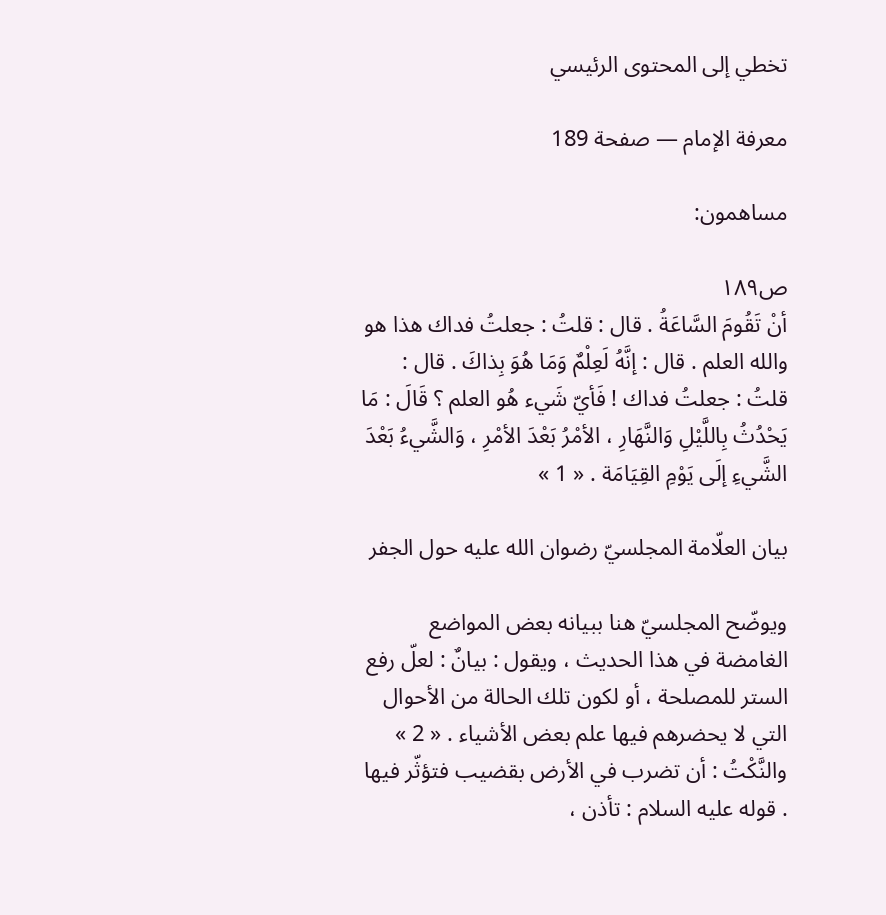تخطي إلى المحتوى الرئيسي

معرفة الإمام — صفحة 189

مساهمون:

ص١٨٩
أنْ تَقُومَ السَّاعَةُ . قال : قلتُ : جعلتُ فداك هذا هو والله العلم . قال : إنَّهُ لَعِلْمٌ وَمَا هُوَ بِذاكَ . قال : قلتُ : جعلتُ فداك ! فَأيّ شَيء هُو العلم ؟ قَالَ : مَا يَحْدُثُ بِاللَّيْلِ وَالنَّهَارِ ، الأمْرُ بَعْدَ الأمْرِ ، وَالشَّيءُ بَعْدَ الشَّيءِ إلَى يَوْمِ القِيَامَة . « 1 »

بيان العلّامة المجلسيّ رضوان الله عليه حول الجفر

ويوضّح المجلسيّ هنا ببيانه بعض المواضع الغامضة في هذا الحديث ، ويقول : بيانٌ : لعلّ رفع الستر للمصلحة ، أو لكون تلك الحالة من الأحوال التي لا يحضرهم فيها علم بعض الأشياء . « 2 » والنَّكْتُ : أن تضرب في الأرض بقضيب فتؤثّر فيها . قوله عليه السلام : تأذن ،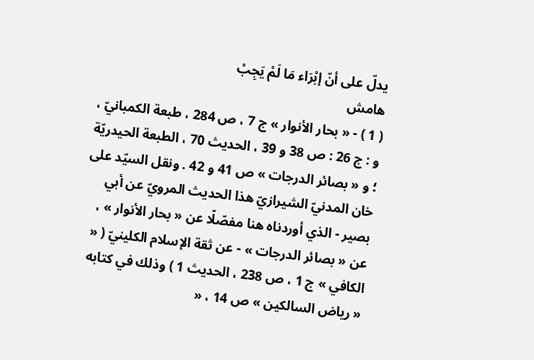يدلّ على أنّ إبْرَاء مَا لَمْ يَجِبْ
هامش
( 1 ) - « بحار الأنوار » ج 7 ، ص 284 ، طبعة الكمبانيّ ، و : ج 26 : ص 38 و 39 ، الحديث 70 ، الطبعة الحيدريّة ؛ و « بصائر الدرجات » ص 41 و 42 . ونقل السيّد على خان المدنيّ الشيرازيّ هذا الحديث المرويّ عن أبي بصير - الذي أوردناه هنا مفصّلًا عن « بحار الأنوار » ، عن « بصائر الدرجات » - عن ثقة الإسلام الكلينيّ ( « الكافي » ج 1 ، ص 238 ، الحديث 1 ) وذلك في كتابه « رياض السالكين » ص 14 ، «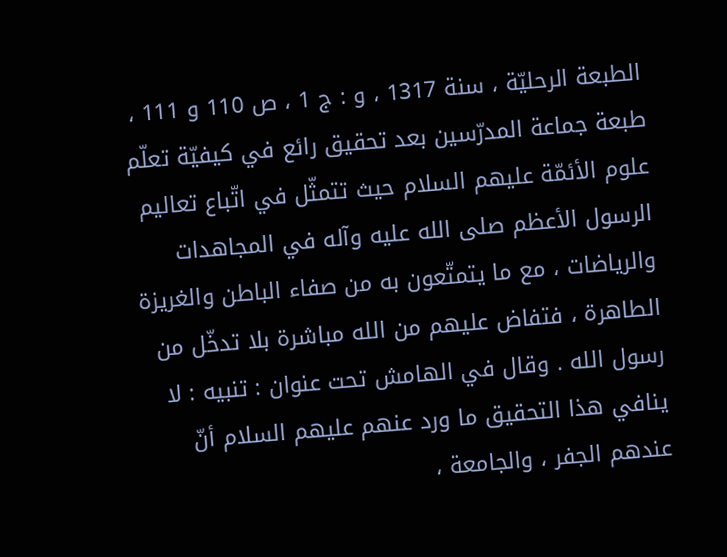الطبعة الرحليّة ، سنة 1317 ، و : ج 1 ، ص 110 و 111 ، طبعة جماعة المدرّسين بعد تحقيق رائع في كيفيّة تعلّم علوم الأئمّة عليهم السلام حيث تتمثّل في اتّباع تعاليم الرسول الأعظم صلى الله عليه وآله في المجاهدات والرياضات ، مع ما يتمتّعون به من صفاء الباطن والغريزة الطاهرة ، فتفاض عليهم من الله مباشرة بلا تدخّل من رسول الله . وقال في الهامش تحت عنوان : تنبيه : لا ينافي هذا التحقيق ما ورد عنهم عليهم السلام أنّ عندهم الجفر ، والجامعة ،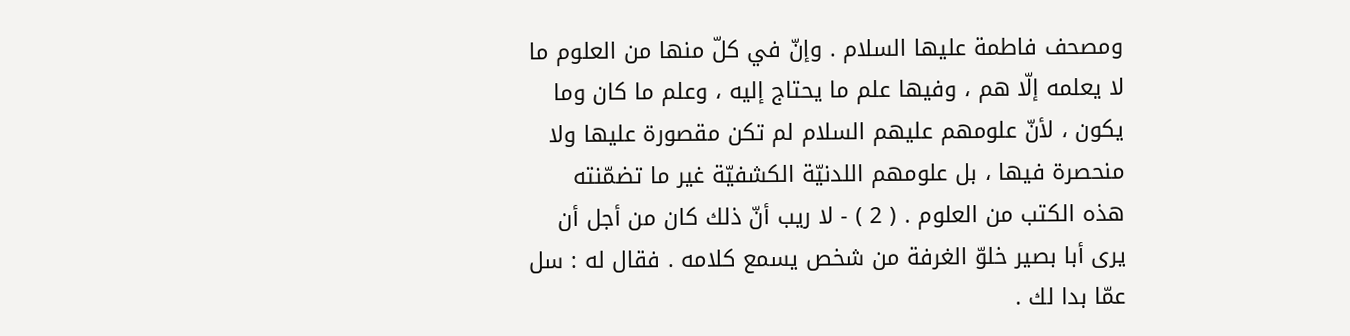ومصحف فاطمة عليها السلام . وإنّ في كلّ منها من العلوم ما لا يعلمه إلّا هم ، وفيها علم ما يحتاج إليه ، وعلم ما كان وما يكون ، لأنّ علومهم عليهم السلام لم تكن مقصورة عليها ولا منحصرة فيها ، بل علومهم اللدنيّة الكشفيّة غير ما تضمّنته هذه الكتب من العلوم . ( 2 ) - لا ريب أنّ ذلك كان من أجل أن يرى أبا بصير خلوّ الغرفة من شخص يسمع كلامه . فقال له : سل عمّا بدا لك .